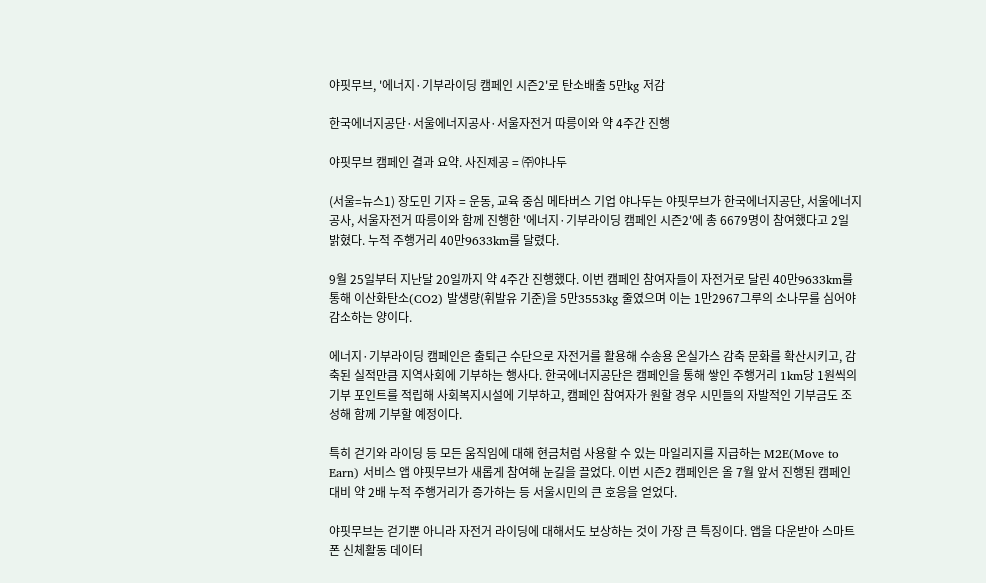야핏무브, '에너지·기부라이딩 캠페인 시즌2'로 탄소배출 5만kg 저감

한국에너지공단·서울에너지공사·서울자전거 따릉이와 약 4주간 진행

야핏무브 캠페인 결과 요약. 사진제공 = ㈜야나두

(서울=뉴스1) 장도민 기자 = 운동, 교육 중심 메타버스 기업 야나두는 야핏무브가 한국에너지공단, 서울에너지공사, 서울자전거 따릉이와 함께 진행한 '에너지·기부라이딩 캠페인 시즌2'에 총 6679명이 참여했다고 2일 밝혔다. 누적 주행거리 40만9633km를 달렸다.

9월 25일부터 지난달 20일까지 약 4주간 진행했다. 이번 캠페인 참여자들이 자전거로 달린 40만9633km를 통해 이산화탄소(CO2) 발생량(휘발유 기준)을 5만3553kg 줄였으며 이는 1만2967그루의 소나무를 심어야 감소하는 양이다.

에너지·기부라이딩 캠페인은 출퇴근 수단으로 자전거를 활용해 수송용 온실가스 감축 문화를 확산시키고, 감축된 실적만큼 지역사회에 기부하는 행사다. 한국에너지공단은 캠페인을 통해 쌓인 주행거리 1km당 1원씩의 기부 포인트를 적립해 사회복지시설에 기부하고, 캠페인 참여자가 원할 경우 시민들의 자발적인 기부금도 조성해 함께 기부할 예정이다.

특히 걷기와 라이딩 등 모든 움직임에 대해 현금처럼 사용할 수 있는 마일리지를 지급하는 M2E(Move to Earn) 서비스 앱 야핏무브가 새롭게 참여해 눈길을 끌었다. 이번 시즌2 캠페인은 올 7월 앞서 진행된 캠페인 대비 약 2배 누적 주행거리가 증가하는 등 서울시민의 큰 호응을 얻었다.

야핏무브는 걷기뿐 아니라 자전거 라이딩에 대해서도 보상하는 것이 가장 큰 특징이다. 앱을 다운받아 스마트폰 신체활동 데이터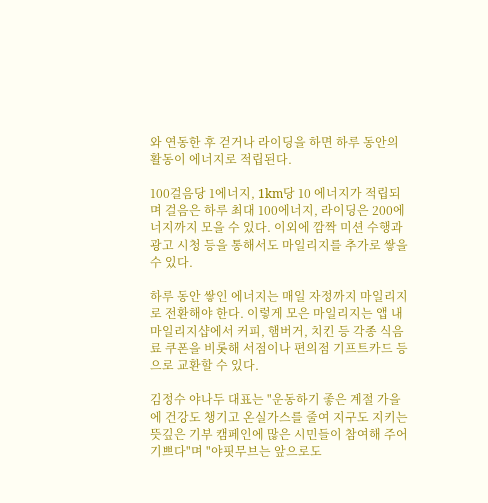와 연동한 후 걷거나 라이딩을 하면 하루 동안의 활동이 에너지로 적립된다.

100걸음당 1에너지, 1km당 10 에너지가 적립되며 걸음은 하루 최대 100에너지, 라이딩은 200에너지까지 모을 수 있다. 이외에 깜짝 미션 수행과 광고 시청 등을 통해서도 마일리지를 추가로 쌓을 수 있다.

하루 동안 쌓인 에너지는 매일 자정까지 마일리지로 전환해야 한다. 이렇게 모은 마일리지는 앱 내 마일리지샵에서 커피, 햄버거, 치킨 등 각종 식음료 쿠폰을 비롯해 서점이나 편의점 기프트카드 등으로 교환할 수 있다.

김정수 야나두 대표는 "운동하기 좋은 계절 가을에 건강도 챙기고 온실가스를 줄여 지구도 지키는 뜻깊은 기부 캠페인에 많은 시민들이 참여해 주어 기쁘다"며 "야핏무브는 앞으로도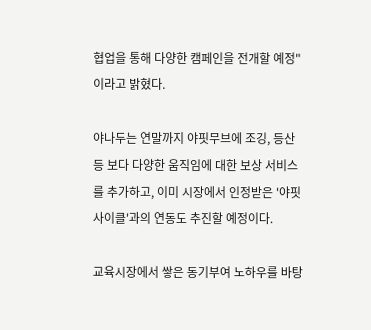협업을 통해 다양한 캠페인을 전개할 예정"이라고 밝혔다.

야나두는 연말까지 야핏무브에 조깅, 등산 등 보다 다양한 움직임에 대한 보상 서비스를 추가하고, 이미 시장에서 인정받은 '야핏 사이클'과의 연동도 추진할 예정이다.

교육시장에서 쌓은 동기부여 노하우를 바탕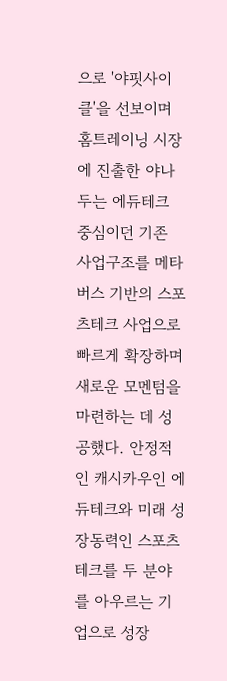으로 '야핏사이클'을 선보이며 홈트레이닝 시장에 진출한 야나두는 에듀테크 중심이던 기존 사업구조를 메타버스 기반의 스포츠테크 사업으로 빠르게 확장하며 새로운 모멘텀을 마련하는 데 성공했다. 안정적인 캐시카우인 에듀테크와 미래 성장동력인 스포츠테크를 두 분야를 아우르는 기업으로 성장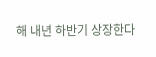해 내년 하반기 상장한다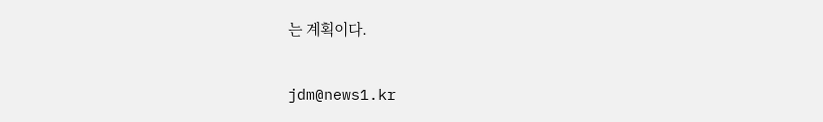는 계획이다.

jdm@news1.kr